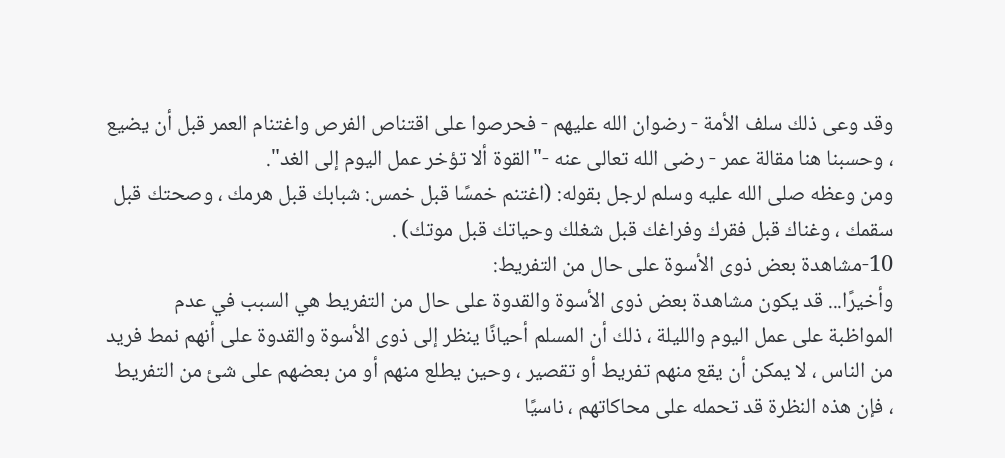وقد وعى ذلك سلف الأمة - رضوان الله عليهم - فحرصوا على اقتناص الفرص واغتنام العمر قبل أن يضيع ، وحسبنا هنا مقالة عمر - رضى الله تعالى عنه -"القوة ألا تؤخر عمل اليوم إلى الغد".
ومن وعظه صلى الله عليه وسلم لرجل بقوله: (اغتنم خمسًا قبل خمس: شبابك قبل هرمك ، وصحتك قبل سقمك ، وغناك قبل فقرك وفراغك قبل شغلك وحياتك قبل موتك) .
10-مشاهدة بعض ذوى الأسوة على حال من التفريط:
وأخيرًا... قد يكون مشاهدة بعض ذوى الأسوة والقدوة على حال من التفريط هي السبب في عدم المواظبة على عمل اليوم والليلة ، ذلك أن المسلم أحيانًا ينظر إلى ذوى الأسوة والقدوة على أنهم نمط فريد من الناس ، لا يمكن أن يقع منهم تفريط أو تقصير ، وحين يطلع منهم أو من بعضهم على شئ من التفريط ، فإن هذه النظرة قد تحمله على محاكاتهم ، ناسيًا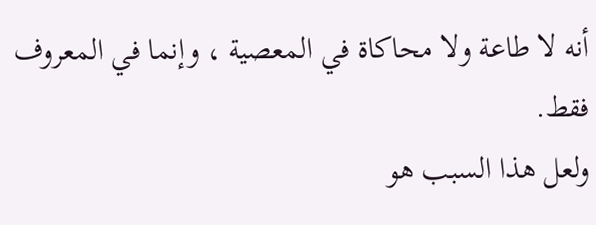أنه لا طاعة ولا محاكاة في المعصية ، وإنما في المعروف فقط.
ولعل هذا السبب هو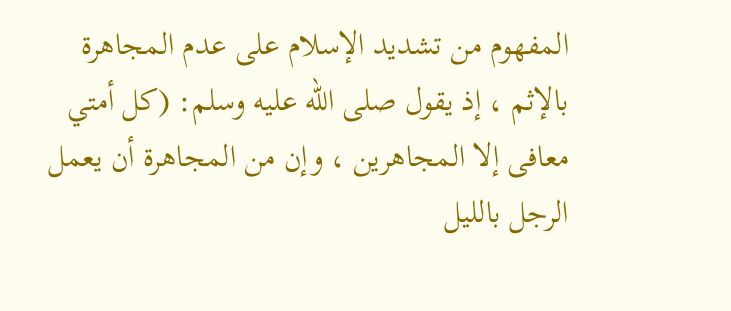المفهوم من تشديد الإسلام على عدم المجاهرة بالإثم ، إذ يقول صلى الله عليه وسلم: (كل أمتي معافى إلا المجاهرين ، وإن من المجاهرة أن يعمل الرجل بالليل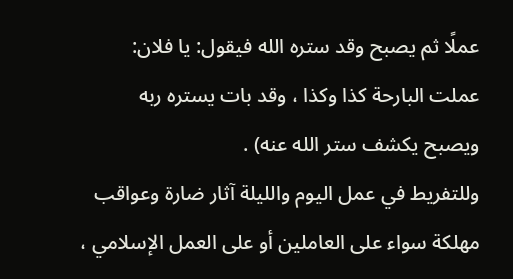عملًا ثم يصبح وقد ستره الله فيقول: يا فلان: عملت البارحة كذا وكذا ، وقد بات يستره ربه ويصبح يكشف ستر الله عنه) .
وللتفريط في عمل اليوم والليلة آثار ضارة وعواقب مهلكة سواء على العاملين أو على العمل الإسلامي ،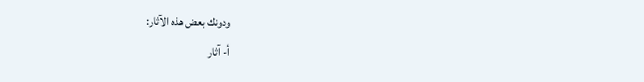ودونك بعض هذه الآثار:
أ- آثار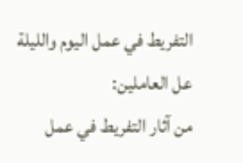التفريط في عمل اليوم والليلة عل العاملين:
من آثار التفريط في عمل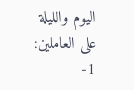اليوم والليلة على العاملين:
1-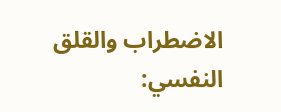الاضطراب والقلق النفسي: